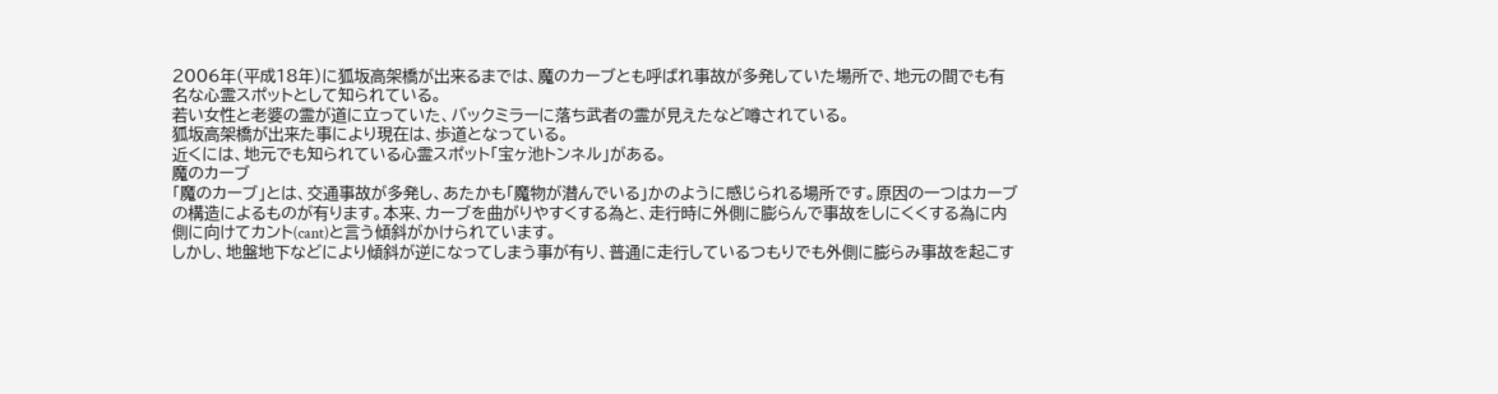2006年(平成18年)に狐坂高架橋が出来るまでは、魔のカーブとも呼ばれ事故が多発していた場所で、地元の間でも有名な心霊スポットとして知られている。
若い女性と老婆の霊が道に立っていた、バックミラーに落ち武者の霊が見えたなど噂されている。
狐坂高架橋が出来た事により現在は、歩道となっている。
近くには、地元でも知られている心霊スポット「宝ヶ池トンネル」がある。
魔のカーブ
「魔のカーブ」とは、交通事故が多発し、あたかも「魔物が潜んでいる」かのように感じられる場所です。原因の一つはカーブの構造によるものが有ります。本来、カーブを曲がりやすくする為と、走行時に外側に膨らんで事故をしにくくする為に内側に向けてカント(cant)と言う傾斜がかけられています。
しかし、地盤地下などにより傾斜が逆になってしまう事が有り、普通に走行しているつもりでも外側に膨らみ事故を起こす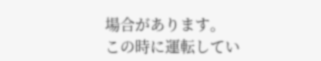場合があります。
この時に運転してい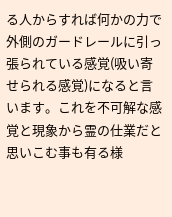る人からすれば何かの力で外側のガードレールに引っ張られている感覚(吸い寄せられる感覚)になると言います。これを不可解な感覚と現象から霊の仕業だと思いこむ事も有る様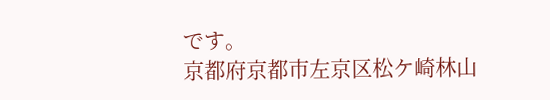です。
京都府京都市左京区松ケ崎林山